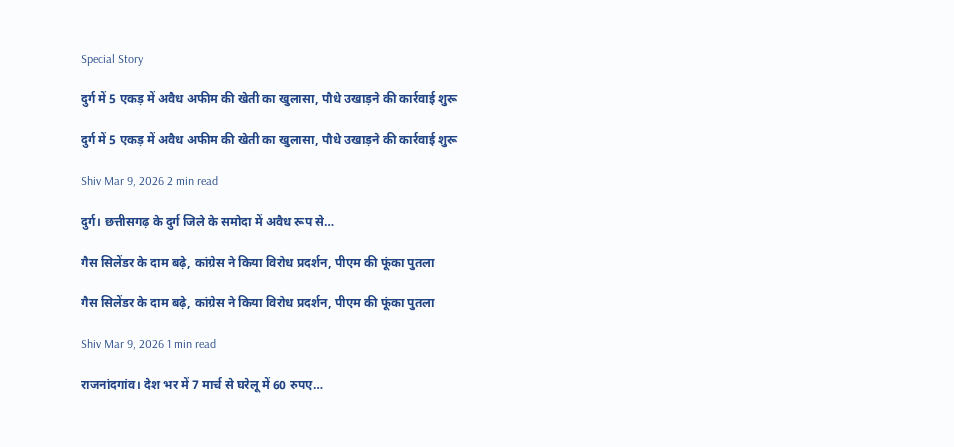Special Story

दुर्ग में 5 एकड़ में अवैध अफीम की खेती का खुलासा, पौधे उखाड़ने की कार्रवाई शुरू

दुर्ग में 5 एकड़ में अवैध अफीम की खेती का खुलासा, पौधे उखाड़ने की कार्रवाई शुरू

Shiv Mar 9, 2026 2 min read

दुर्ग। छत्तीसगढ़ के दुर्ग जिले के समोदा में अवैध रूप से…

गैस सिलेंडर के दाम बढ़े, कांग्रेस ने किया विरोध प्रदर्शन, पीएम की फूंका पुतला

गैस सिलेंडर के दाम बढ़े, कांग्रेस ने किया विरोध प्रदर्शन, पीएम की फूंका पुतला

Shiv Mar 9, 2026 1 min read

राजनांदगांव। देश भर में 7 मार्च से घरेलू में 60 रुपए…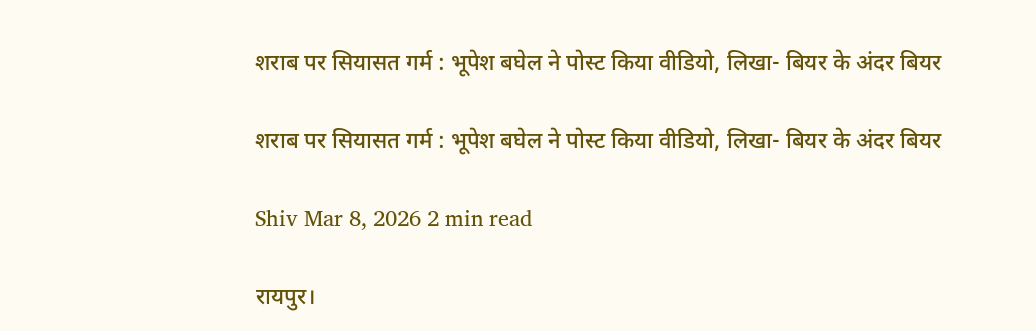शराब पर सियासत गर्म : भूपेश बघेल ने पोस्ट किया वीडियो, लिखा- बियर के अंदर बियर

शराब पर सियासत गर्म : भूपेश बघेल ने पोस्ट किया वीडियो, लिखा- बियर के अंदर बियर

Shiv Mar 8, 2026 2 min read

रायपुर।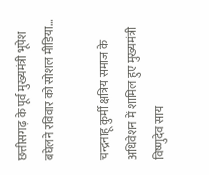छत्तीसगढ़ के पूर्व मुख्यमंत्री भूपेश बघेलने रविवार को सोशल मीडिया…

चन्द्रनाहू कुर्मी क्षत्रिय समाज के अधिवेशन में शामिल हुए मुख्यमंत्री विष्णुदेव साय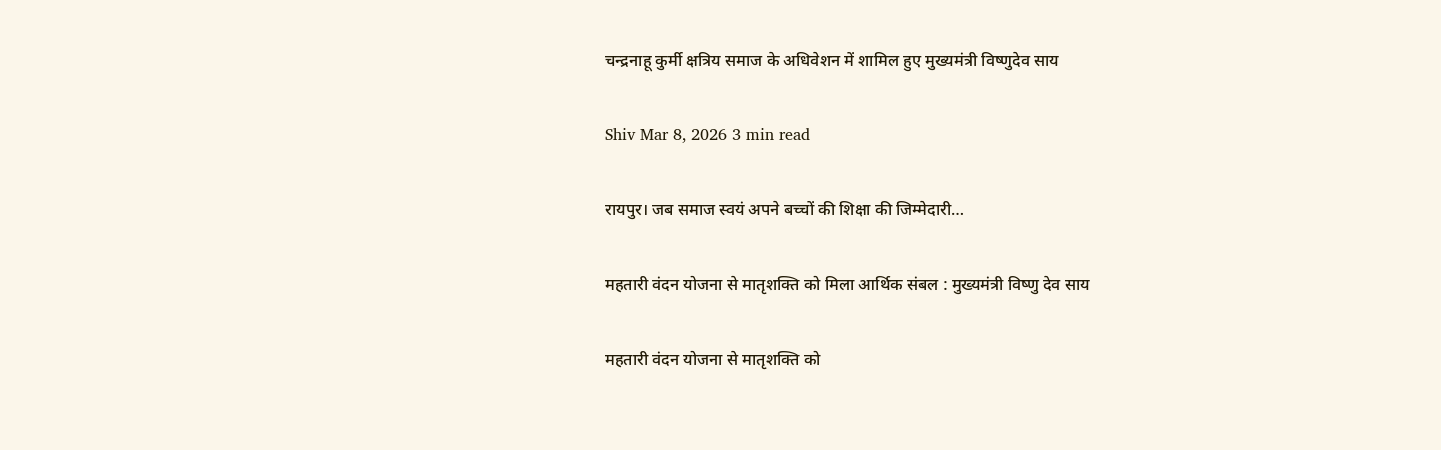चन्द्रनाहू कुर्मी क्षत्रिय समाज के अधिवेशन में शामिल हुए मुख्यमंत्री विष्णुदेव साय

Shiv Mar 8, 2026 3 min read

रायपुर। जब समाज स्वयं अपने बच्चों की शिक्षा की जिम्मेदारी…

महतारी वंदन योजना से मातृशक्ति को मिला आर्थिक संबल : मुख्यमंत्री विष्णु देव साय

महतारी वंदन योजना से मातृशक्ति को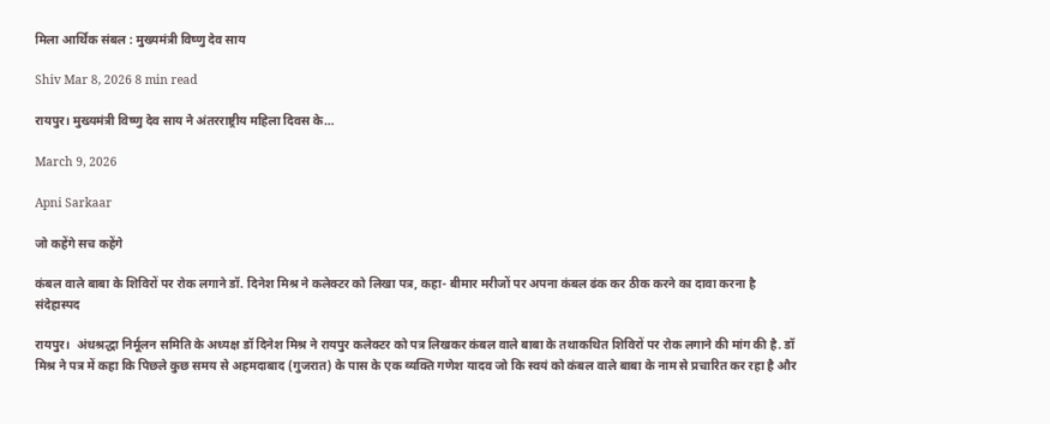मिला आर्थिक संबल : मुख्यमंत्री विष्णु देव साय

Shiv Mar 8, 2026 8 min read

रायपुर। मुख्यमंत्री विष्णु देव साय ने अंतरराष्ट्रीय महिला दिवस के…

March 9, 2026

Apni Sarkaar

जो कहेंगे सच कहेंगे

कंबल वाले बाबा के शिविरों पर रोक लगाने डॉ. दिनेश मिश्र ने कलेक्टर को लिखा पत्र, कहा- बीमार मरीजों पर अपना कंबल ढंक कर ठीक करने का दावा करना है संदेहास्पद

रायपुर।  अंधश्रद्धा निर्मूलन समिति के अध्यक्ष डॉ दिनेश मिश्र ने रायपुर कलेक्टर को पत्र लिखकर कंबल वाले बाबा के तथाकथित शिविरों पर रोक लगाने की मांग की है. डॉ  मिश्र ने पत्र में कहा कि पिछले कुछ समय से अहमदाबाद (गुजरात) के पास के एक व्यक्ति गणेश यादव जो कि स्वयं को कंबल वाले बाबा के नाम से प्रचारित कर रहा है और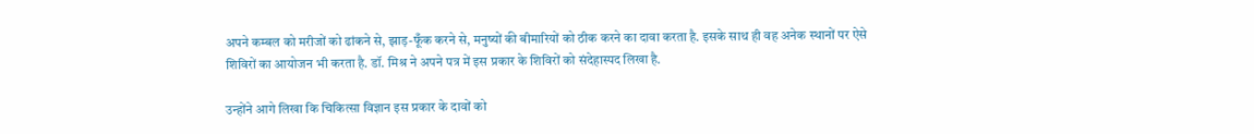अपने कम्बल को मरीजों को ढांकने से, झाड़-फूँक करने से, मनुष्यों की बीमारियों को ठीक करने का दावा करता है. इसके साथ ही वह अनेक स्थानों पर ऐसे शिविरों का आयोजन भी करता है. डॉ. मिश्र ने अपने पत्र में इस प्रकार के शिविरों को संदेहास्पद लिखा है.

उन्होंने आगे लिखा कि चिकित्सा विज्ञान इस प्रकार के दावों को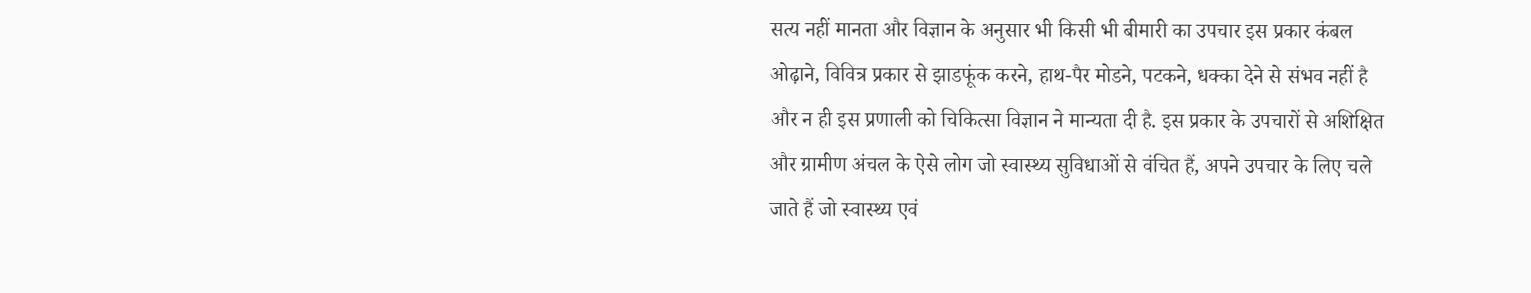सत्य नहीं मानता और विज्ञान के अनुसार भी किसी भी बीमारी का उपचार इस प्रकार कंबल ओढ़ाने, विवित्र प्रकार से झाडफूंक करने, हाथ-पैर मोडने, पटकने, धक्का देने से संभव नहीं है और न ही इस प्रणाली को चिकित्सा विज्ञान ने मान्यता दी है. इस प्रकार के उपचारों से अशिक्षित और ग्रामीण अंचल के ऐसे लोग जो स्वास्थ्य सुविधाओं से वंचित हैं, अपने उपचार के लिए चले जाते हैं जो स्वास्थ्य एवं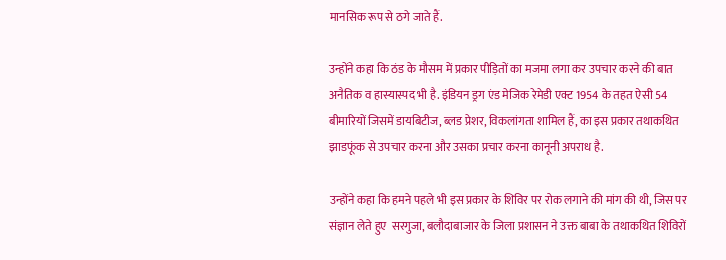मानसिक रूप से ठगे जाते हैं.

उन्होंने कहा कि ठंड के मौसम में प्रकार पीड़ितों का मजमा लगा कर उपचार करने की बात अनैतिक व हास्यास्पद भी है. इंडियन ड्रग एंड मेजिक रेमेडी एक्ट 1954 के तहत ऐसी 54 बीमारियों जिसमें डायबिटीज, ब्लड प्रेशर, विकलांगता शामिल हैं, का इस प्रकार तथाकथित झाडफूंक से उपचार करना और उसका प्रचार करना कानूनी अपराध है.

उन्होंने कहा कि हमने पहले भी इस प्रकार के शिविर पर रोक लगाने की मांग की थी, जिस पर संज्ञान लेते हुए  सरगुजा, बलौदाबाजार के जिला प्रशासन ने उक्त बाबा के तथाकथित शिविरों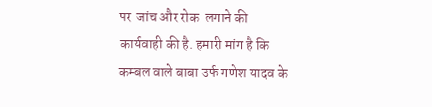पर  जांच और रोक  लगाने की कार्यवाही की है. हमारी मांग है कि कम्बल वाले बाबा उर्फ गणेश यादव के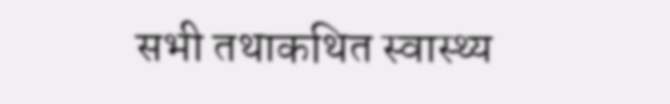सभी तथाकथित स्वास्थ्य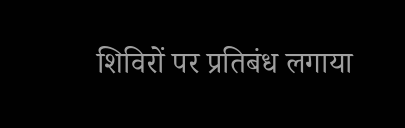शिविरों पर प्रतिबंध लगाया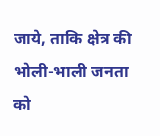जाये, ताकि क्षेत्र की भोली-भाली जनता को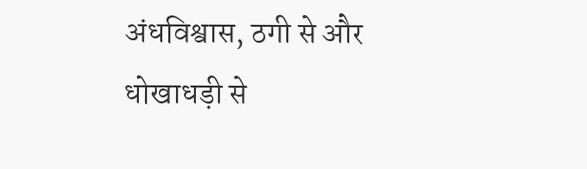अंधविश्वास, ठगी से और धोखाधड़ी से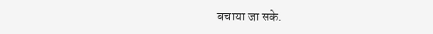बचाया जा सके.